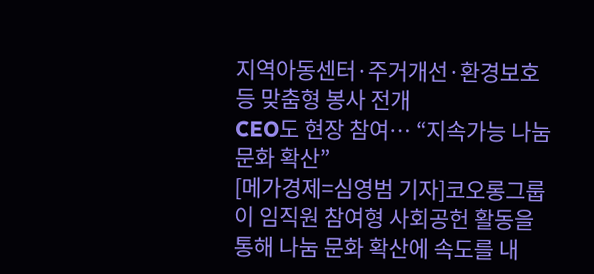지역아동센터·주거개선·환경보호 등 맞춤형 봉사 전개
CEO도 현장 참여… “지속가능 나눔 문화 확산”
[메가경제=심영범 기자]코오롱그룹이 임직원 참여형 사회공헌 활동을 통해 나눔 문화 확산에 속도를 내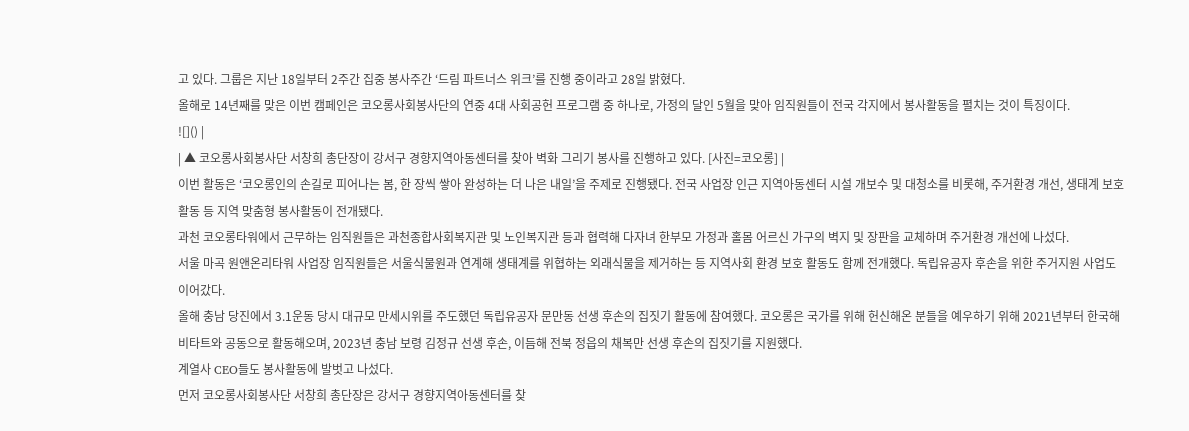고 있다. 그룹은 지난 18일부터 2주간 집중 봉사주간 ‘드림 파트너스 위크’를 진행 중이라고 28일 밝혔다.
올해로 14년째를 맞은 이번 캠페인은 코오롱사회봉사단의 연중 4대 사회공헌 프로그램 중 하나로, 가정의 달인 5월을 맞아 임직원들이 전국 각지에서 봉사활동을 펼치는 것이 특징이다.
![]() |
| ▲ 코오롱사회봉사단 서창희 총단장이 강서구 경향지역아동센터를 찾아 벽화 그리기 봉사를 진행하고 있다. [사진=코오롱] |
이번 활동은 ‘코오롱인의 손길로 피어나는 봄, 한 장씩 쌓아 완성하는 더 나은 내일’을 주제로 진행됐다. 전국 사업장 인근 지역아동센터 시설 개보수 및 대청소를 비롯해, 주거환경 개선, 생태계 보호 활동 등 지역 맞춤형 봉사활동이 전개됐다.
과천 코오롱타워에서 근무하는 임직원들은 과천종합사회복지관 및 노인복지관 등과 협력해 다자녀 한부모 가정과 홀몸 어르신 가구의 벽지 및 장판을 교체하며 주거환경 개선에 나섰다.
서울 마곡 원앤온리타워 사업장 임직원들은 서울식물원과 연계해 생태계를 위협하는 외래식물을 제거하는 등 지역사회 환경 보호 활동도 함께 전개했다. 독립유공자 후손을 위한 주거지원 사업도 이어갔다.
올해 충남 당진에서 3.1운동 당시 대규모 만세시위를 주도했던 독립유공자 문만동 선생 후손의 집짓기 활동에 참여했다. 코오롱은 국가를 위해 헌신해온 분들을 예우하기 위해 2021년부터 한국해비타트와 공동으로 활동해오며, 2023년 충남 보령 김정규 선생 후손, 이듬해 전북 정읍의 채복만 선생 후손의 집짓기를 지원했다.
계열사 CEO들도 봉사활동에 발벗고 나섰다.
먼저 코오롱사회봉사단 서창희 총단장은 강서구 경향지역아동센터를 찾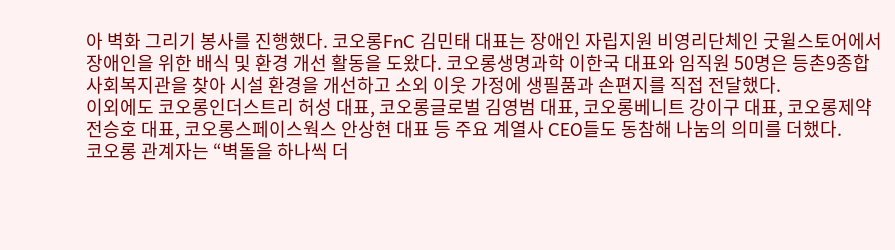아 벽화 그리기 봉사를 진행했다. 코오롱FnC 김민태 대표는 장애인 자립지원 비영리단체인 굿윌스토어에서 장애인을 위한 배식 및 환경 개선 활동을 도왔다. 코오롱생명과학 이한국 대표와 임직원 50명은 등촌9종합사회복지관을 찾아 시설 환경을 개선하고 소외 이웃 가정에 생필품과 손편지를 직접 전달했다.
이외에도 코오롱인더스트리 허성 대표, 코오롱글로벌 김영범 대표, 코오롱베니트 강이구 대표, 코오롱제약 전승호 대표, 코오롱스페이스웍스 안상현 대표 등 주요 계열사 CEO들도 동참해 나눔의 의미를 더했다.
코오롱 관계자는 “벽돌을 하나씩 더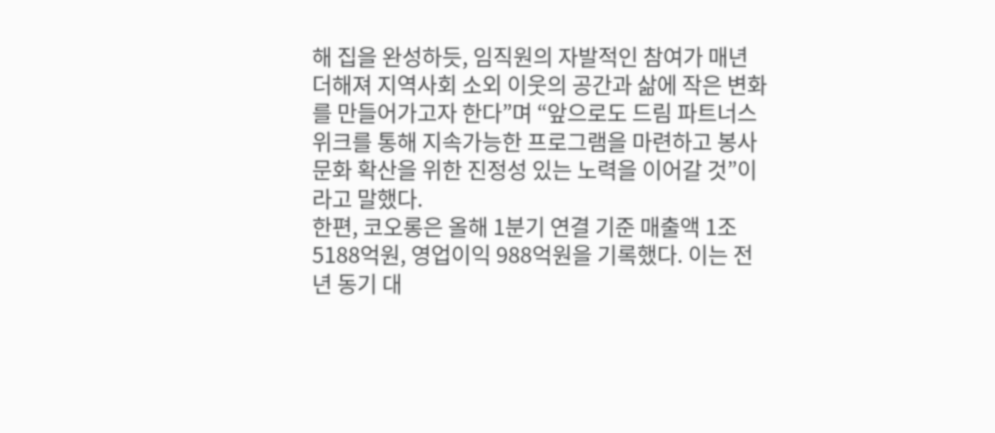해 집을 완성하듯, 임직원의 자발적인 참여가 매년 더해져 지역사회 소외 이웃의 공간과 삶에 작은 변화를 만들어가고자 한다”며 “앞으로도 드림 파트너스 위크를 통해 지속가능한 프로그램을 마련하고 봉사 문화 확산을 위한 진정성 있는 노력을 이어갈 것”이라고 말했다.
한편, 코오롱은 올해 1분기 연결 기준 매출액 1조5188억원, 영업이익 988억원을 기록했다. 이는 전년 동기 대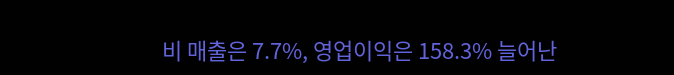비 매출은 7.7%, 영업이익은 158.3% 늘어난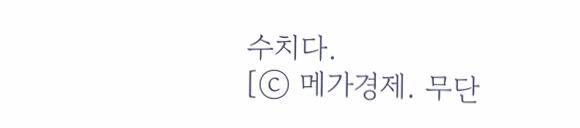수치다.
[ⓒ 메가경제. 무단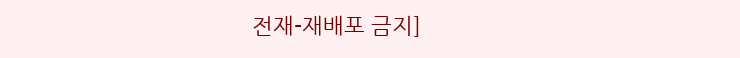전재-재배포 금지]